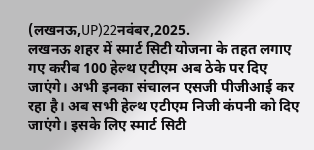(लखनऊ,UP)22नवंबर,2025.
लखनऊ शहर में स्मार्ट सिटी योजना के तहत लगाए गए करीब 100 हेल्थ एटीएम अब ठेके पर दिए जाएंगे। अभी इनका संचालन एसजी पीजीआई कर रहा है। अब सभी हेल्थ एटीएम निजी कंपनी को दिए जाएंगे। इसके लिए स्मार्ट सिटी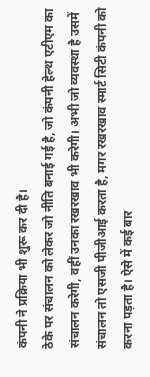कंपनी ने प्रक्रिया भी शुरू कर दी है।
ठेके पर संचालन को लेकर जो नीति बनाई गई है, जो कंपनी हेल्थ एटीएम का संचालन करेगी, वहीं उनका रखरखाव भी करेगी। अभी जो व्यवस्था है उसमें संचालन तो एसजी पीजीआई करता है, मगर रखरखाव स्मार्ट सिटी कंपनी को करना पड़ता है। ऐसे में कई बार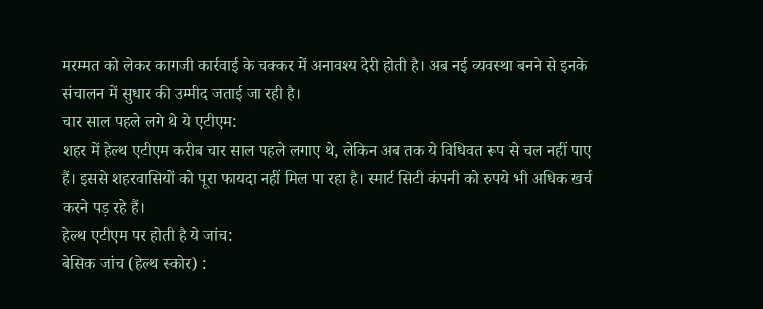मरम्मत को लेकर कागजी कार्रवाई के चक्कर में अनावश्य देरी होती है। अब नई व्यवस्था बनने से इनके संचालन में सुधार की उम्मीद जताई जा रही है।
चार साल पहले लगे थे ये एटीएम:
शहर में हेल्थ एटीएम करीब चार साल पहले लगाए थे, लेकिन अब तक ये विधिवत रूप से चल नहीं पाए हैं। इससे शहरवासियों को पूरा फायदा नहीं मिल पा रहा है। स्मार्ट सिटी कंपनी को रुपये भी अधिक खर्च करने पड़ रहे हैं।
हेल्थ एटीएम पर होती है ये जांच:
बेसिक जांच (हेल्थ स्कोर) :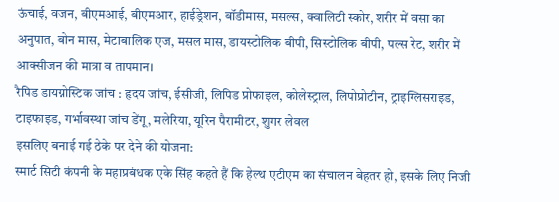ऊंचाई, वजन, बीएमआई, बीएमआर, हाईड्रेशन, बॉडीमास, मसल्स, क्वालिटी स्कोर, शरीर में वसा का अनुपात, बोन मास, मेटाबालिक एज, मसल मास, डायस्टोलिक बीपी, सिस्टोलिक बीपी, पल्स रेट, शरीर में आक्सीजन की मात्रा व तापमान।
रैपिड डायग्नोस्टिक जांच : हृदय जांच, ईसीजी, लिपिड प्रोफाइल, कोलेस्ट्राल, लिपोप्रोटीन, ट्राइग्लिसराइड, टाइफाइड, गर्भावस्था जांच डेंगू, मलेरिया, यूरिन पैरामीटर, शुगर लेवल
इसलिए बनाई गई ठेके पर देने की योजना:
स्मार्ट सिटी कंपनी के महाप्रबंधक एके सिंह कहते हैं कि हेल्थ एटीएम का संचालन बेहतर हो, इसके लिए निजी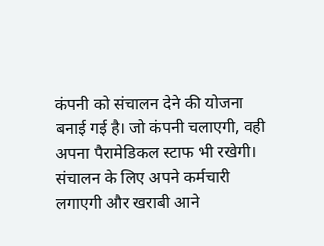कंपनी को संचालन देने की योजना बनाई गई है। जो कंपनी चलाएगी, वही अपना पैरामेडिकल स्टाफ भी रखेगी। संचालन के लिए अपने कर्मचारी लगाएगी और खराबी आने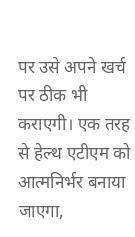पर उसे अपने खर्च पर ठीक भी कराएगी। एक तरह से हेल्थ एटीएम को आत्मनिर्भर बनाया जाएगा,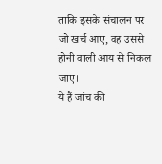ताकि इसके संचालन पर जो खर्च आए, वह उससे होनी वाली आय से निकल जाए।
ये हैं जांच की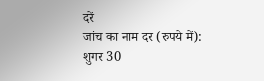दरें
जांच का नाम दर (रुपये में):
शुगर 30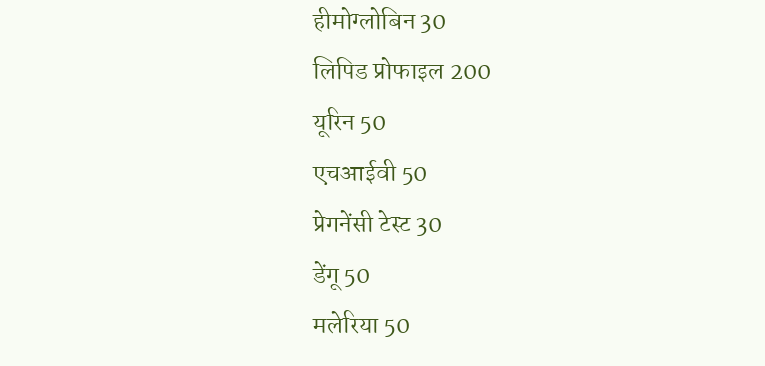हीमोग्लोबिन 30
लिपिड प्रोफाइल 200
यूरिन 50
एचआईवी 50
प्रेगनेंसी टेस्ट 30
डेंगू 50
मलेरिया 50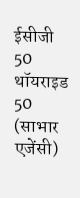ईसीजी 50
थॉयराइड 50
(साभार एजेंसी)